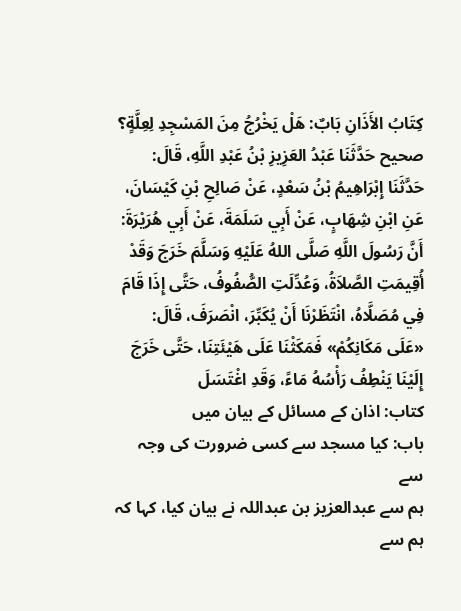كِتَابُ الأَذَانِ بَابٌ: هَلْ يَخْرُجُ مِنَ المَسْجِدِ لِعِلَّةٍ؟ صحيح حَدَّثَنَا عَبْدُ العَزِيزِ بْنُ عَبْدِ اللَّهِ، قَالَ: حَدَّثَنَا إِبْرَاهِيمُ بْنُ سَعْدٍ، عَنْ صَالِحِ بْنِ كَيْسَانَ، عَنِ ابْنِ شِهَابٍ، عَنْ أَبِي سَلَمَةَ، عَنْ أَبِي هُرَيْرَةَ: أَنَّ رَسُولَ اللَّهِ صَلَّى اللهُ عَلَيْهِ وَسَلَّمَ خَرَجَ وَقَدْ أُقِيمَتِ الصَّلاَةُ، وَعُدِّلَتِ الصُّفُوفُ، حَتَّى إِذَا قَامَ فِي مُصَلَّاهُ، انْتَظَرْنَا أَنْ يُكَبِّرَ، انْصَرَفَ، قَالَ: «عَلَى مَكَانِكُمْ» فَمَكَثْنَا عَلَى هَيْئَتِنَا، حَتَّى خَرَجَ إِلَيْنَا يَنْطِفُ رَأْسُهُ مَاءً، وَقَدِ اغْتَسَلَ
کتاب: اذان کے مسائل کے بیان میں
باب: کیا مسجد سے کسی ضرورت کی وجہ سے
ہم سے عبدالعزیز بن عبداللہ نے بیان کیا، کہا کہ ہم سے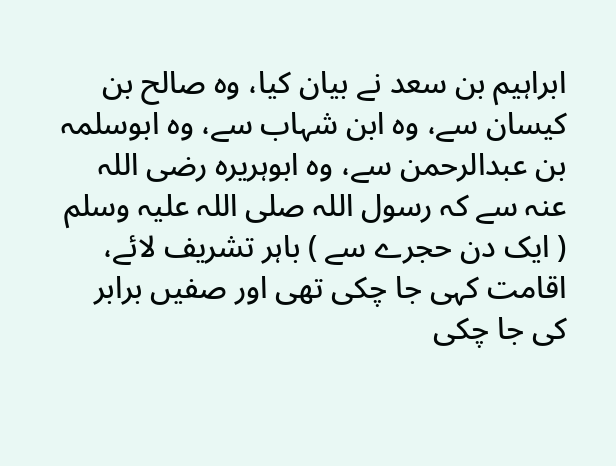ابراہیم بن سعد نے بیان کیا، وہ صالح بن کیسان سے، وہ ابن شہاب سے، وہ ابوسلمہ بن عبدالرحمن سے، وہ ابوہریرہ رضی اللہ عنہ سے کہ رسول اللہ صلی اللہ علیہ وسلم ( ایک دن حجرے سے ) باہر تشریف لائے، اقامت کہی جا چکی تھی اور صفیں برابر کی جا چکی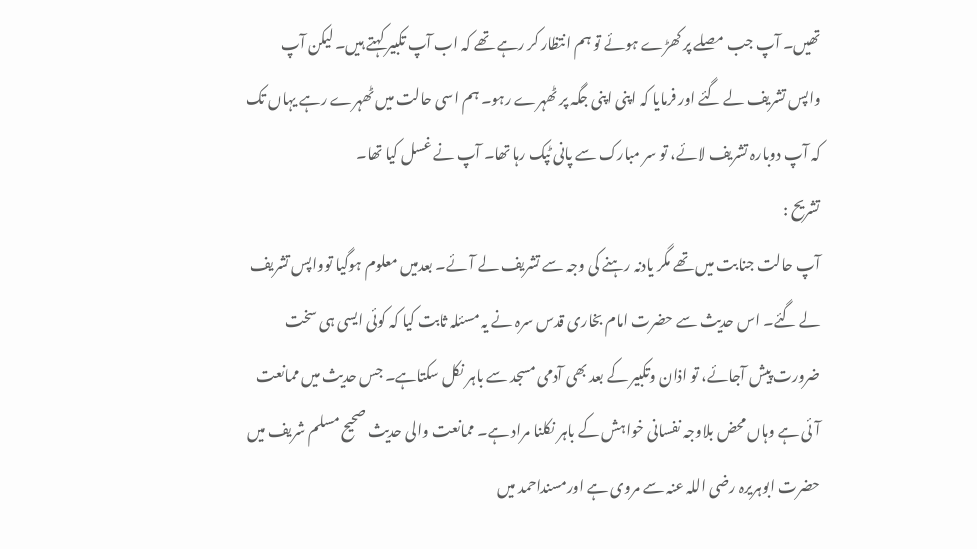تھیں۔ آپ جب مصلے پر کھڑے ہوئے تو ہم انتظار کر رہے تھے کہ اب آپ تکبیر کہتے ہیں۔ لیکن آپ واپس تشریف لے گئے اور فرمایا کہ اپنی اپنی جگہ پر ٹھہرے رہو۔ ہم اسی حالت میں ٹھہرے رہے یہاں تک کہ آپ دوبارہ تشریف لائے، تو سر مبارک سے پانی ٹپک رہا تھا۔ آپ نے غسل کیا تھا۔
تشریح :
آپ حالت جنابت میں تھے مگر یادنہ رہنے کی وجہ سے تشریف لے آئے۔ بعدمیں معلوم ہوگیا توواپس تشریف لے گئے۔ اس حدیث سے حضرت امام بخاری قدس سرہ نے یہ مسئلہ ثابت کیا کہ کوئی ایسی ہی سخت ضرورت پیش آجائے، تو اذان وتکبیر کے بعد بھی آدمی مسجد سے باہر نکل سکتاہے۔ جس حدیث میں ممانعت آئی ہے وہاں محض بلاوجہ نفسانی خواہش کے باہر نکلنا مراد ہے۔ ممانعت والی حدیث صحیح مسلم شریف میں حضرت ابوہریرہ رضی اللہ عنہ سے مروی ہے اورمسنداحمد میں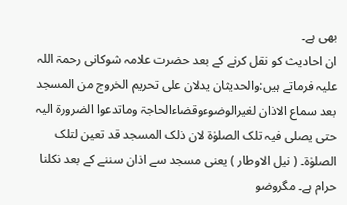بھی ہے۔
ان احادیث کو نقل کرنے کے بعد حضرت علامہ شوکانی رحمۃ اللہ علیہ فرماتے ہیں:والحدیثان یدلان علی تحریم الخروج من المسجد بعد سماع الاذان لغیرالوضوءوقضاءالحاجۃ وماتدعوا الضرورۃ الیہ حتی یصلی فیہ تلک الصلوٰۃ لان ذلک المسجد قد تعین لتلک الصلوٰۃ۔ ( نیل الاوطار ) یعنی مسجد سے اذان سننے کے بعد نکلنا حرام ہے۔ مگروضو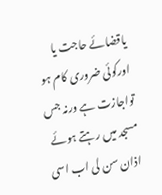یاقضائے حاجت یا اورکوئی ضروری کام ہو تواجازت ہے ورنہ جس مسجد میں رہتے ہوئے اذان سن لی اب اسی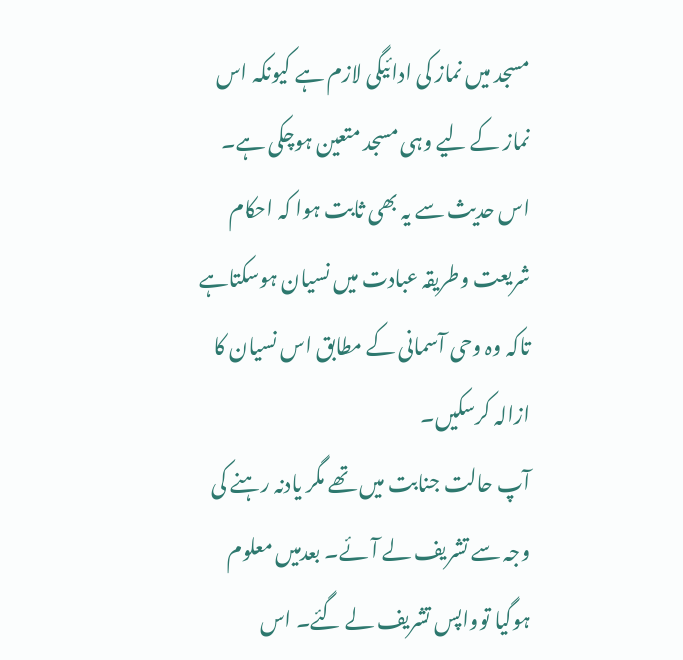مسجد میں نماز کی ادائیگی لازم ہے کیونکہ اس نماز کے لیے وہی مسجد متعین ہوچکی ہے۔ اس حدیث سے یہ بھی ثابت ہوا کہ احکام شریعت وطریقہ عبادت میں نسیان ہوسکتاہے تاکہ وہ وحی آسمانی کے مطابق اس نسیان کا ازالہ کرسکیں۔
آپ حالت جنابت میں تھے مگر یادنہ رہنے کی وجہ سے تشریف لے آئے۔ بعدمیں معلوم ہوگیا توواپس تشریف لے گئے۔ اس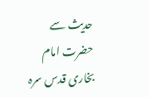حدیث سے حضرت امام بخاری قدس سرہ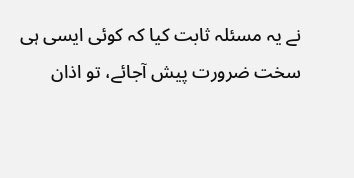نے یہ مسئلہ ثابت کیا کہ کوئی ایسی ہی سخت ضرورت پیش آجائے، تو اذان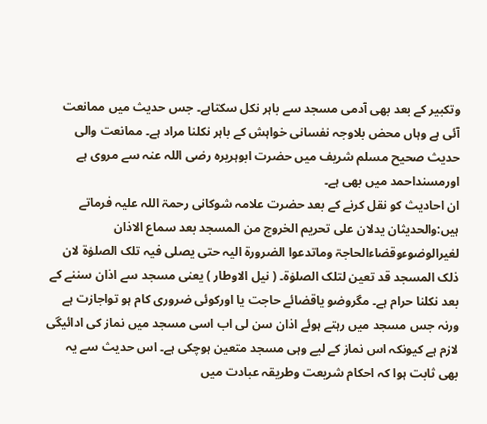وتکبیر کے بعد بھی آدمی مسجد سے باہر نکل سکتاہے۔ جس حدیث میں ممانعت آئی ہے وہاں محض بلاوجہ نفسانی خواہش کے باہر نکلنا مراد ہے۔ ممانعت والی حدیث صحیح مسلم شریف میں حضرت ابوہریرہ رضی اللہ عنہ سے مروی ہے اورمسنداحمد میں بھی ہے۔
ان احادیث کو نقل کرنے کے بعد حضرت علامہ شوکانی رحمۃ اللہ علیہ فرماتے ہیں:والحدیثان یدلان علی تحریم الخروج من المسجد بعد سماع الاذان لغیرالوضوءوقضاءالحاجۃ وماتدعوا الضرورۃ الیہ حتی یصلی فیہ تلک الصلوٰۃ لان ذلک المسجد قد تعین لتلک الصلوٰۃ۔ ( نیل الاوطار ) یعنی مسجد سے اذان سننے کے بعد نکلنا حرام ہے۔ مگروضو یاقضائے حاجت یا اورکوئی ضروری کام ہو تواجازت ہے ورنہ جس مسجد میں رہتے ہوئے اذان سن لی اب اسی مسجد میں نماز کی ادائیگی لازم ہے کیونکہ اس نماز کے لیے وہی مسجد متعین ہوچکی ہے۔ اس حدیث سے یہ بھی ثابت ہوا کہ احکام شریعت وطریقہ عبادت میں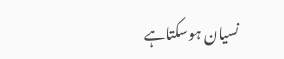نسیان ہوسکتاہے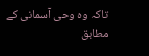تاکہ وہ وحی آسمانی کے مطابق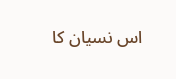اس نسیان کا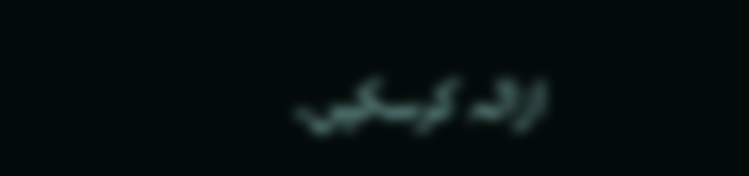ازالہ کرسکیں۔